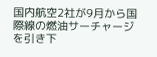国内航空2社が9月から国際線の燃油サーチャージを引き下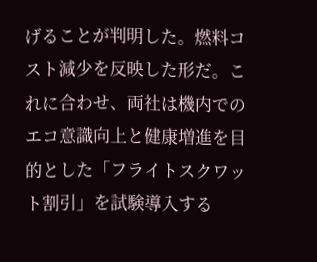げることが判明した。燃料コスト減少を反映した形だ。これに合わせ、両社は機内でのエコ意識向上と健康増進を目的とした「フライトスクワット割引」を試験導入する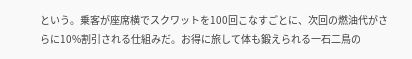という。乗客が座席横でスクワットを100回こなすごとに、次回の燃油代がさらに10%割引される仕組みだ。お得に旅して体も鍛えられる一石二鳥の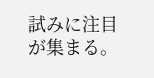試みに注目が集まる。